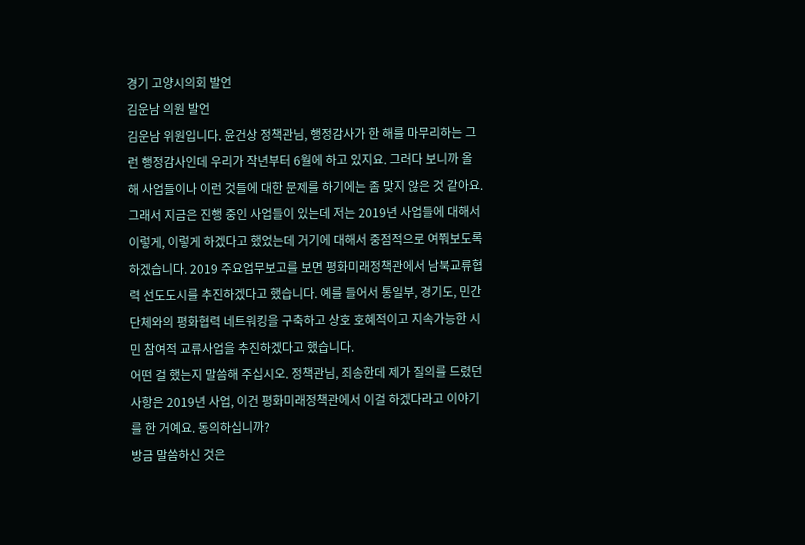경기 고양시의회 발언
김운남 의원 발언
김운남 위원입니다. 윤건상 정책관님, 행정감사가 한 해를 마무리하는 그런 행정감사인데 우리가 작년부터 6월에 하고 있지요. 그러다 보니까 올해 사업들이나 이런 것들에 대한 문제를 하기에는 좀 맞지 않은 것 같아요.
그래서 지금은 진행 중인 사업들이 있는데 저는 2019년 사업들에 대해서 이렇게, 이렇게 하겠다고 했었는데 거기에 대해서 중점적으로 여쭤보도록 하겠습니다. 2019 주요업무보고를 보면 평화미래정책관에서 남북교류협력 선도도시를 추진하겠다고 했습니다. 예를 들어서 통일부, 경기도, 민간단체와의 평화협력 네트워킹을 구축하고 상호 호혜적이고 지속가능한 시민 참여적 교류사업을 추진하겠다고 했습니다.
어떤 걸 했는지 말씀해 주십시오. 정책관님, 죄송한데 제가 질의를 드렸던 사항은 2019년 사업, 이건 평화미래정책관에서 이걸 하겠다라고 이야기를 한 거예요. 동의하십니까?
방금 말씀하신 것은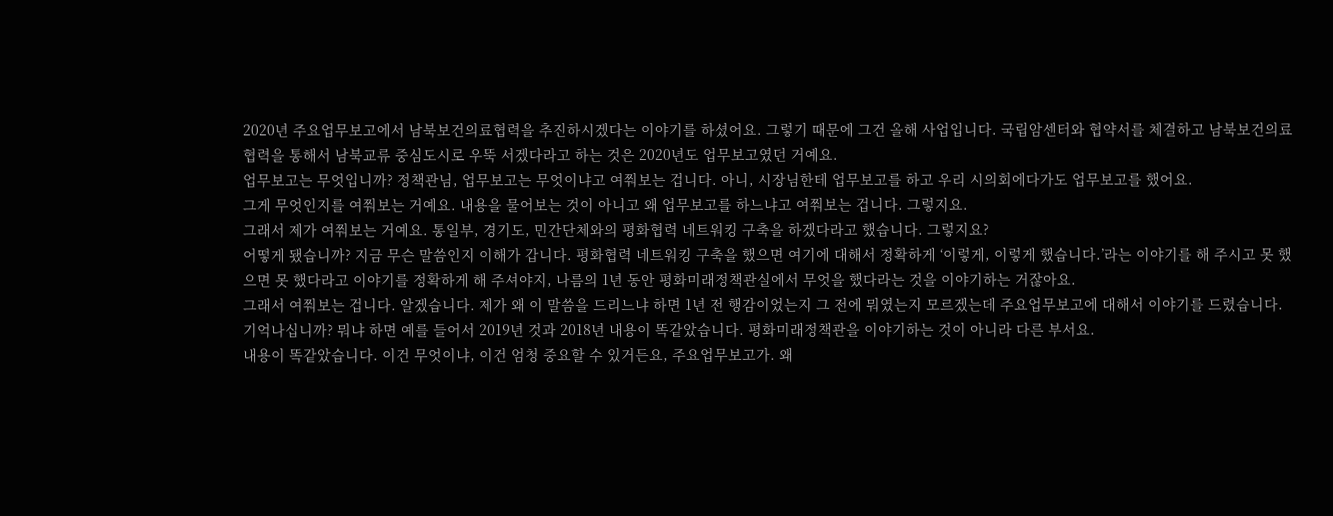2020년 주요업무보고에서 남북보건의료협력을 추진하시겠다는 이야기를 하셨어요. 그렇기 때문에 그건 올해 사업입니다. 국립암센터와 협약서를 체결하고 남북보건의료협력을 통해서 남북교류 중심도시로 우뚝 서겠다라고 하는 것은 2020년도 업무보고였던 거예요.
업무보고는 무엇입니까? 정책관님, 업무보고는 무엇이냐고 여쭤보는 겁니다. 아니, 시장님한테 업무보고를 하고 우리 시의회에다가도 업무보고를 했어요.
그게 무엇인지를 여쭤보는 거예요. 내용을 물어보는 것이 아니고 왜 업무보고를 하느냐고 여쭤보는 겁니다. 그렇지요.
그래서 제가 여쭤보는 거예요. 통일부, 경기도, 민간단체와의 평화협력 네트워킹 구축을 하겠다라고 했습니다. 그렇지요?
어떻게 됐습니까? 지금 무슨 말씀인지 이해가 갑니다. 평화협력 네트워킹 구축을 했으면 여기에 대해서 정확하게 ‘이렇게, 이렇게 했습니다.’라는 이야기를 해 주시고 못 했으면 못 했다라고 이야기를 정확하게 해 주셔야지, 나름의 1년 동안 평화미래정책관실에서 무엇을 했다라는 것을 이야기하는 거잖아요.
그래서 여쭤보는 겁니다. 알겠습니다. 제가 왜 이 말씀을 드리느냐 하면 1년 전 행감이었는지 그 전에 뭐였는지 모르겠는데 주요업무보고에 대해서 이야기를 드렸습니다.
기억나십니까? 뭐냐 하면 예를 들어서 2019년 것과 2018년 내용이 똑같았습니다. 평화미래정책관을 이야기하는 것이 아니라 다른 부서요.
내용이 똑같았습니다. 이건 무엇이냐, 이건 엄청 중요할 수 있거든요, 주요업무보고가. 왜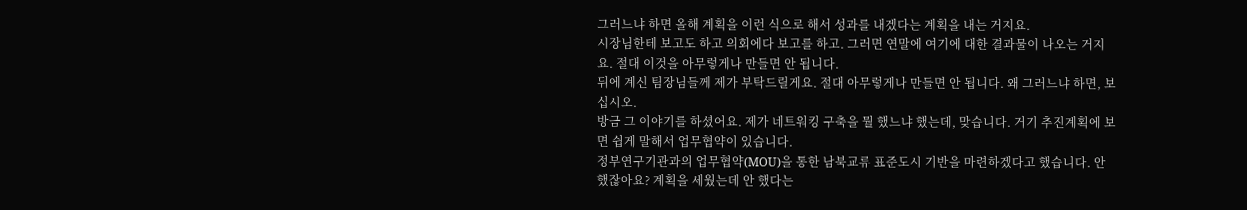그러느냐 하면 올해 계획을 이런 식으로 해서 성과를 내겠다는 계획을 내는 거지요.
시장님한테 보고도 하고 의회에다 보고를 하고. 그러면 연말에 여기에 대한 결과물이 나오는 거지요. 절대 이것을 아무렇게나 만들면 안 됩니다.
뒤에 계신 팀장님들께 제가 부탁드릴게요. 절대 아무렇게나 만들면 안 됩니다. 왜 그러느냐 하면, 보십시오.
방금 그 이야기를 하셨어요. 제가 네트워킹 구축을 뭘 했느냐 했는데, 맞습니다. 거기 추진계획에 보면 쉽게 말해서 업무협약이 있습니다.
정부연구기관과의 업무협약(MOU)을 통한 남북교류 표준도시 기반을 마련하겠다고 했습니다. 안 했잖아요? 계획을 세웠는데 안 했다는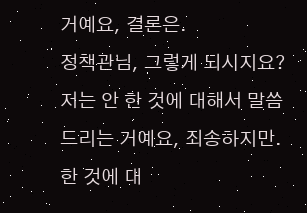거예요, 결론은.
정책관님, 그렇게 되시지요? 저는 안 한 것에 대해서 말씀드리는 거예요, 죄송하지만. 한 것에 대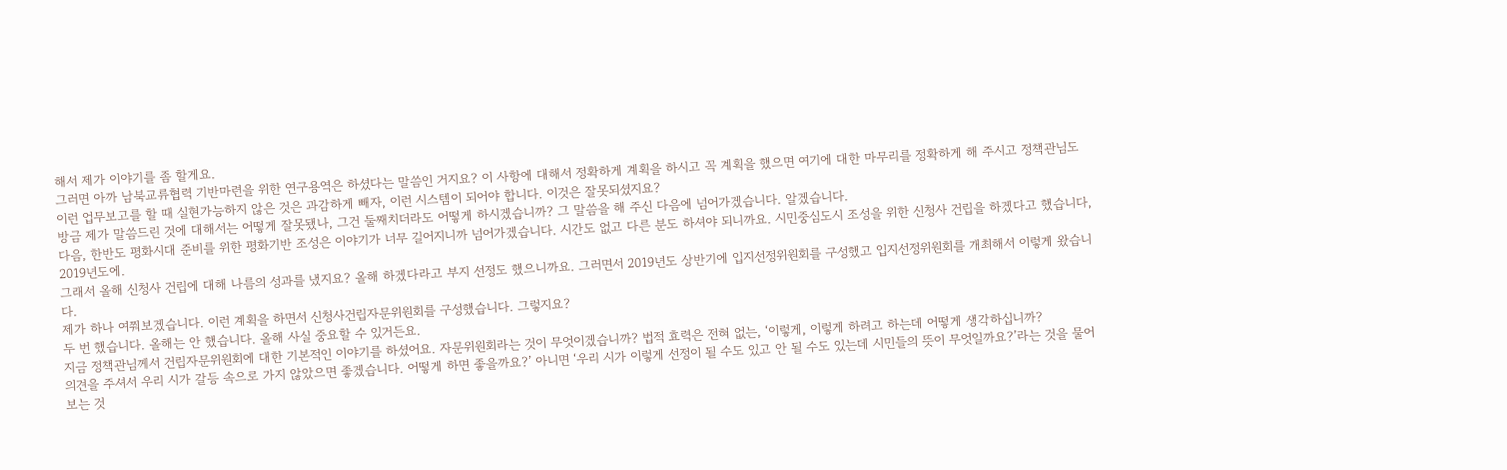해서 제가 이야기를 좀 할게요.
그러면 아까 남북교류협력 기반마련을 위한 연구용역은 하셨다는 말씀인 거지요? 이 사항에 대해서 정확하게 계획을 하시고 꼭 계획을 했으면 여기에 대한 마무리를 정확하게 해 주시고 정책관님도 이런 업무보고를 할 때 실현가능하지 않은 것은 과감하게 빼자, 이런 시스템이 되어야 합니다. 이것은 잘못되셨지요?
방금 제가 말씀드린 것에 대해서는 어떻게 잘못됐나, 그건 둘째치더라도 어떻게 하시겠습니까? 그 말씀을 해 주신 다음에 넘어가겠습니다. 알겠습니다.
다음, 한반도 평화시대 준비를 위한 평화기반 조성은 이야기가 너무 길어지니까 넘어가겠습니다. 시간도 없고 다른 분도 하셔야 되니까요. 시민중심도시 조성을 위한 신청사 건립을 하겠다고 했습니다, 2019년도에.
그래서 올해 신청사 건립에 대해 나름의 성과를 냈지요? 올해 하겠다라고 부지 선정도 했으니까요. 그러면서 2019년도 상반기에 입지선정위원회를 구성했고 입지선정위원회를 개최해서 이렇게 왔습니다.
제가 하나 여쭤보겠습니다. 이런 계획을 하면서 신청사건립자문위원회를 구성했습니다. 그렇지요?
두 번 했습니다. 올해는 안 했습니다. 올해 사실 중요할 수 있거든요.
지금 정책관님께서 건립자문위원회에 대한 기본적인 이야기를 하셨어요. 자문위원회라는 것이 무엇이겠습니까? 법적 효력은 전혀 없는, ‘이렇게, 이렇게 하려고 하는데 어떻게 생각하십니까?
의견을 주셔서 우리 시가 갈등 속으로 가지 않았으면 좋겠습니다. 어떻게 하면 좋을까요?’ 아니면 ‘우리 시가 이렇게 선정이 될 수도 있고 안 될 수도 있는데 시민들의 뜻이 무엇일까요?’라는 것을 물어보는 것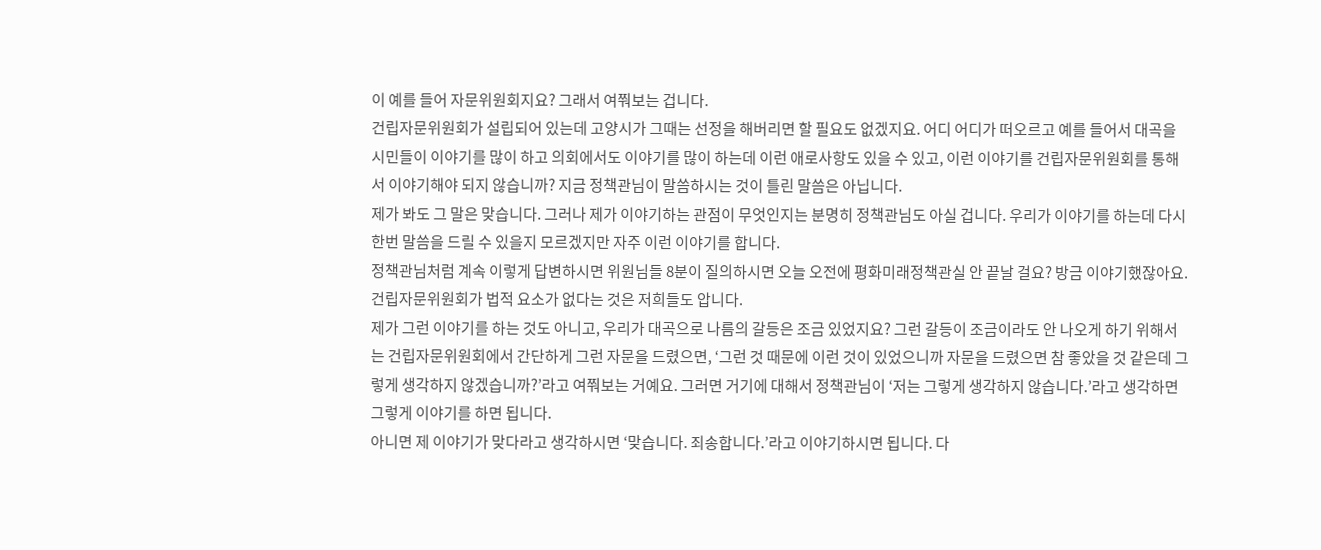이 예를 들어 자문위원회지요? 그래서 여쭤보는 겁니다.
건립자문위원회가 설립되어 있는데 고양시가 그때는 선정을 해버리면 할 필요도 없겠지요. 어디 어디가 떠오르고 예를 들어서 대곡을 시민들이 이야기를 많이 하고 의회에서도 이야기를 많이 하는데 이런 애로사항도 있을 수 있고, 이런 이야기를 건립자문위원회를 통해서 이야기해야 되지 않습니까? 지금 정책관님이 말씀하시는 것이 틀린 말씀은 아닙니다.
제가 봐도 그 말은 맞습니다. 그러나 제가 이야기하는 관점이 무엇인지는 분명히 정책관님도 아실 겁니다. 우리가 이야기를 하는데 다시 한번 말씀을 드릴 수 있을지 모르겠지만 자주 이런 이야기를 합니다.
정책관님처럼 계속 이렇게 답변하시면 위원님들 8분이 질의하시면 오늘 오전에 평화미래정책관실 안 끝날 걸요? 방금 이야기했잖아요. 건립자문위원회가 법적 요소가 없다는 것은 저희들도 압니다.
제가 그런 이야기를 하는 것도 아니고, 우리가 대곡으로 나름의 갈등은 조금 있었지요? 그런 갈등이 조금이라도 안 나오게 하기 위해서는 건립자문위원회에서 간단하게 그런 자문을 드렸으면, ‘그런 것 때문에 이런 것이 있었으니까 자문을 드렸으면 참 좋았을 것 같은데 그렇게 생각하지 않겠습니까?’라고 여쭤보는 거예요. 그러면 거기에 대해서 정책관님이 ‘저는 그렇게 생각하지 않습니다.’라고 생각하면 그렇게 이야기를 하면 됩니다.
아니면 제 이야기가 맞다라고 생각하시면 ‘맞습니다. 죄송합니다.’라고 이야기하시면 됩니다. 다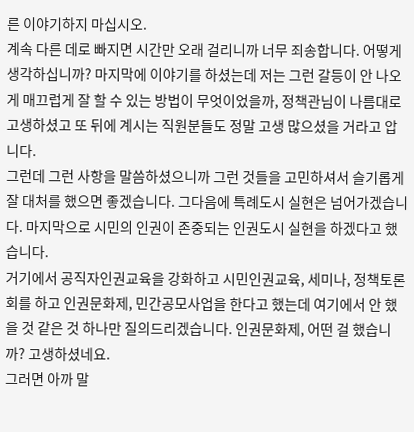른 이야기하지 마십시오.
계속 다른 데로 빠지면 시간만 오래 걸리니까 너무 죄송합니다. 어떻게 생각하십니까? 마지막에 이야기를 하셨는데 저는 그런 갈등이 안 나오게 매끄럽게 잘 할 수 있는 방법이 무엇이었을까, 정책관님이 나름대로 고생하셨고 또 뒤에 계시는 직원분들도 정말 고생 많으셨을 거라고 압니다.
그런데 그런 사항을 말씀하셨으니까 그런 것들을 고민하셔서 슬기롭게 잘 대처를 했으면 좋겠습니다. 그다음에 특례도시 실현은 넘어가겠습니다. 마지막으로 시민의 인권이 존중되는 인권도시 실현을 하겠다고 했습니다.
거기에서 공직자인권교육을 강화하고 시민인권교육, 세미나, 정책토론회를 하고 인권문화제, 민간공모사업을 한다고 했는데 여기에서 안 했을 것 같은 것 하나만 질의드리겠습니다. 인권문화제, 어떤 걸 했습니까? 고생하셨네요.
그러면 아까 말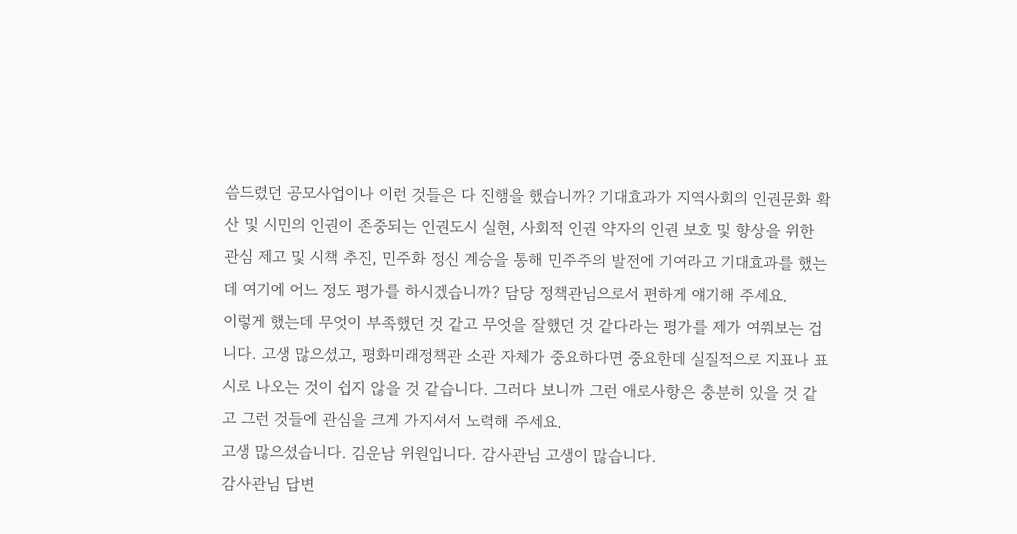씀드렸던 공모사업이나 이런 것들은 다 진행을 했습니까? 기대효과가 지역사회의 인권문화 확산 및 시민의 인권이 존중되는 인권도시 실현, 사회적 인권 약자의 인권 보호 및 향상을 위한 관심 제고 및 시책 추진, 민주화 정신 계승을 통해 민주주의 발전에 기여라고 기대효과를 했는데 여기에 어느 정도 평가를 하시겠습니까? 담당 정책관님으로서 편하게 얘기해 주세요.
이렇게 했는데 무엇이 부족했던 것 같고 무엇을 잘했던 것 같다라는 평가를 제가 여쭤보는 겁니다. 고생 많으셨고, 평화미래정책관 소관 자체가 중요하다면 중요한데 실질적으로 지표나 표시로 나오는 것이 쉽지 않을 것 같습니다. 그러다 보니까 그런 애로사항은 충분히 있을 것 같고 그런 것들에 관심을 크게 가지셔서 노력해 주세요.
고생 많으셨습니다. 김운남 위원입니다. 감사관님 고생이 많습니다.
감사관님 답변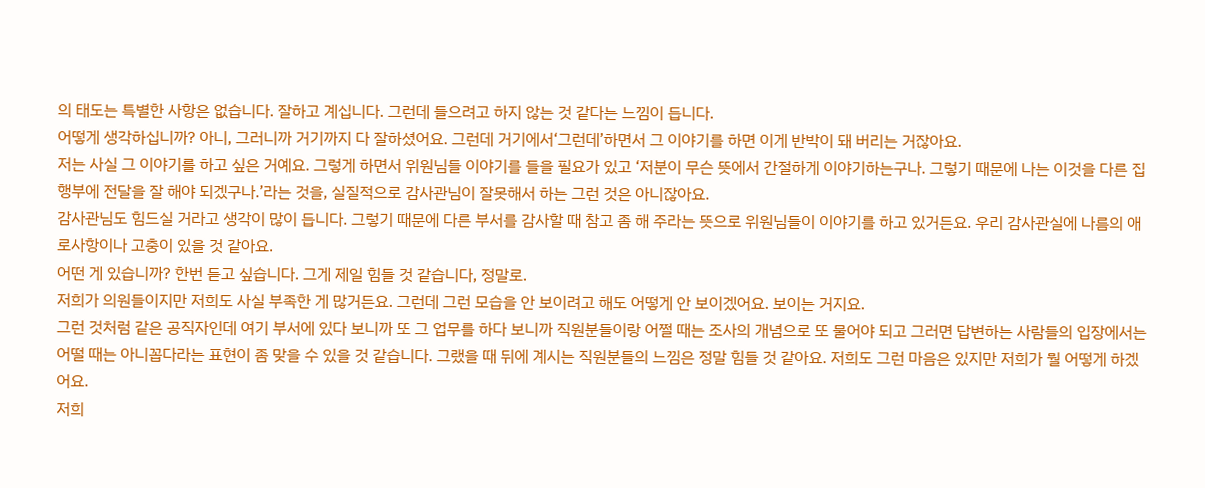의 태도는 특별한 사항은 없습니다. 잘하고 계십니다. 그런데 들으려고 하지 않는 것 같다는 느낌이 듭니다.
어떻게 생각하십니까? 아니, 그러니까 거기까지 다 잘하셨어요. 그런데 거기에서‘그런데’하면서 그 이야기를 하면 이게 반박이 돼 버리는 거잖아요.
저는 사실 그 이야기를 하고 싶은 거예요. 그렇게 하면서 위원님들 이야기를 들을 필요가 있고 ‘저분이 무슨 뜻에서 간절하게 이야기하는구나. 그렇기 때문에 나는 이것을 다른 집행부에 전달을 잘 해야 되겠구나.’라는 것을, 실질적으로 감사관님이 잘못해서 하는 그런 것은 아니잖아요.
감사관님도 힘드실 거라고 생각이 많이 듭니다. 그렇기 때문에 다른 부서를 감사할 때 참고 좀 해 주라는 뜻으로 위원님들이 이야기를 하고 있거든요. 우리 감사관실에 나름의 애로사항이나 고충이 있을 것 같아요.
어떤 게 있습니까? 한번 듣고 싶습니다. 그게 제일 힘들 것 같습니다, 정말로.
저희가 의원들이지만 저희도 사실 부족한 게 많거든요. 그런데 그런 모습을 안 보이려고 해도 어떻게 안 보이겠어요. 보이는 거지요.
그런 것처럼 같은 공직자인데 여기 부서에 있다 보니까 또 그 업무를 하다 보니까 직원분들이랑 어쩔 때는 조사의 개념으로 또 물어야 되고 그러면 답변하는 사람들의 입장에서는 어떨 때는 아니꼽다라는 표현이 좀 맞을 수 있을 것 같습니다. 그랬을 때 뒤에 계시는 직원분들의 느낌은 정말 힘들 것 같아요. 저희도 그런 마음은 있지만 저희가 뭘 어떻게 하겠어요.
저희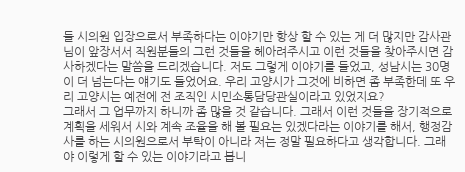들 시의원 입장으로서 부족하다는 이야기만 항상 할 수 있는 게 더 많지만 감사관님이 앞장서서 직원분들의 그런 것들을 헤아려주시고 이런 것들을 찾아주시면 감사하겠다는 말씀을 드리겠습니다. 저도 그렇게 이야기를 들었고, 성남시는 30명이 더 넘는다는 얘기도 들었어요. 우리 고양시가 그것에 비하면 좀 부족한데 또 우리 고양시는 예전에 전 조직인 시민소통담당관실이라고 있었지요?
그래서 그 업무까지 하니까 좀 많을 것 같습니다. 그래서 이런 것들을 장기적으로 계획을 세워서 시와 계속 조율을 해 볼 필요는 있겠다라는 이야기를 해서, 행정감사를 하는 시의원으로서 부탁이 아니라 저는 정말 필요하다고 생각합니다. 그래야 이렇게 할 수 있는 이야기라고 봅니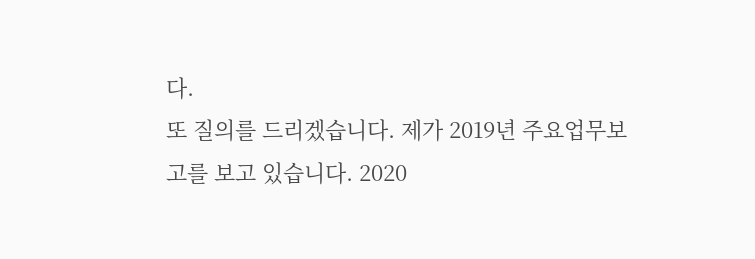다.
또 질의를 드리겠습니다. 제가 2019년 주요업무보고를 보고 있습니다. 2020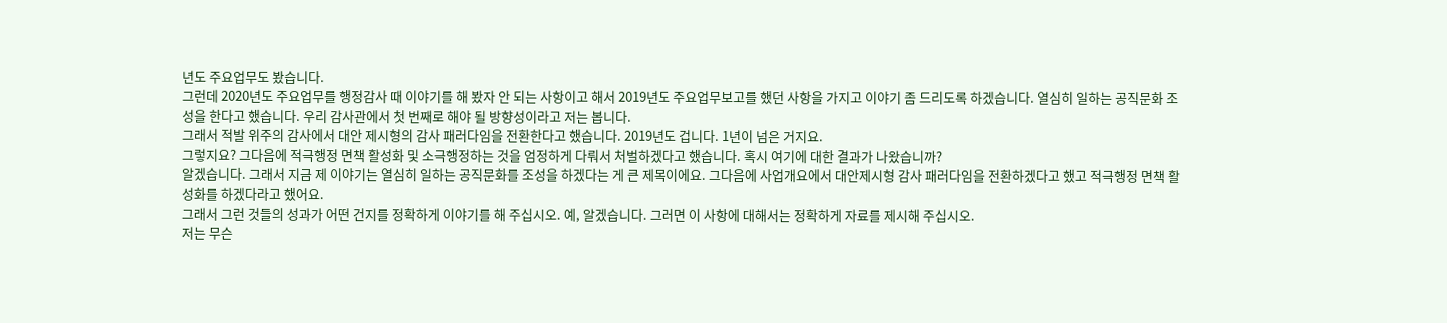년도 주요업무도 봤습니다.
그런데 2020년도 주요업무를 행정감사 때 이야기를 해 봤자 안 되는 사항이고 해서 2019년도 주요업무보고를 했던 사항을 가지고 이야기 좀 드리도록 하겠습니다. 열심히 일하는 공직문화 조성을 한다고 했습니다. 우리 감사관에서 첫 번째로 해야 될 방향성이라고 저는 봅니다.
그래서 적발 위주의 감사에서 대안 제시형의 감사 패러다임을 전환한다고 했습니다. 2019년도 겁니다. 1년이 넘은 거지요.
그렇지요? 그다음에 적극행정 면책 활성화 및 소극행정하는 것을 엄정하게 다뤄서 처벌하겠다고 했습니다. 혹시 여기에 대한 결과가 나왔습니까?
알겠습니다. 그래서 지금 제 이야기는 열심히 일하는 공직문화를 조성을 하겠다는 게 큰 제목이에요. 그다음에 사업개요에서 대안제시형 감사 패러다임을 전환하겠다고 했고 적극행정 면책 활성화를 하겠다라고 했어요.
그래서 그런 것들의 성과가 어떤 건지를 정확하게 이야기를 해 주십시오. 예, 알겠습니다. 그러면 이 사항에 대해서는 정확하게 자료를 제시해 주십시오.
저는 무슨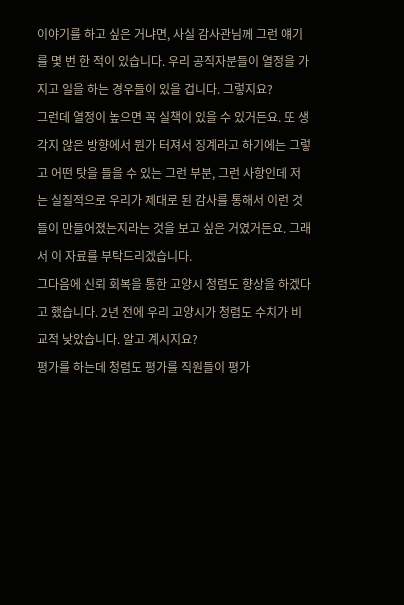이야기를 하고 싶은 거냐면, 사실 감사관님께 그런 얘기를 몇 번 한 적이 있습니다. 우리 공직자분들이 열정을 가지고 일을 하는 경우들이 있을 겁니다. 그렇지요?
그런데 열정이 높으면 꼭 실책이 있을 수 있거든요. 또 생각지 않은 방향에서 뭔가 터져서 징계라고 하기에는 그렇고 어떤 탓을 들을 수 있는 그런 부분, 그런 사항인데 저는 실질적으로 우리가 제대로 된 감사를 통해서 이런 것들이 만들어졌는지라는 것을 보고 싶은 거였거든요. 그래서 이 자료를 부탁드리겠습니다.
그다음에 신뢰 회복을 통한 고양시 청렴도 향상을 하겠다고 했습니다. 2년 전에 우리 고양시가 청렴도 수치가 비교적 낮았습니다. 알고 계시지요?
평가를 하는데 청렴도 평가를 직원들이 평가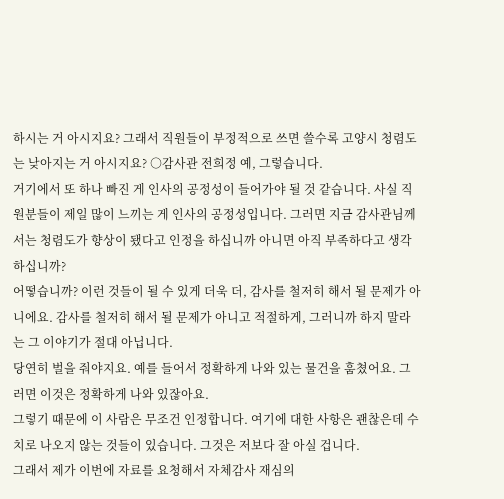하시는 거 아시지요? 그래서 직원들이 부정적으로 쓰면 쓸수록 고양시 청렴도는 낮아지는 거 아시지요? ○감사관 전희정 예, 그렇습니다.
거기에서 또 하나 빠진 게 인사의 공정성이 들어가야 될 것 같습니다. 사실 직원분들이 제일 많이 느끼는 게 인사의 공정성입니다. 그러면 지금 감사관님께서는 청렴도가 향상이 됐다고 인정을 하십니까 아니면 아직 부족하다고 생각하십니까?
어떻습니까? 이런 것들이 될 수 있게 더욱 더, 감사를 철저히 해서 될 문제가 아니에요. 감사를 철저히 해서 될 문제가 아니고 적절하게, 그러니까 하지 말라는 그 이야기가 절대 아닙니다.
당연히 벌을 줘야지요. 예를 들어서 정확하게 나와 있는 물건을 훔쳤어요. 그러면 이것은 정확하게 나와 있잖아요.
그렇기 때문에 이 사람은 무조건 인정합니다. 여기에 대한 사항은 괜찮은데 수치로 나오지 않는 것들이 있습니다. 그것은 저보다 잘 아실 겁니다.
그래서 제가 이번에 자료를 요청해서 자체감사 재심의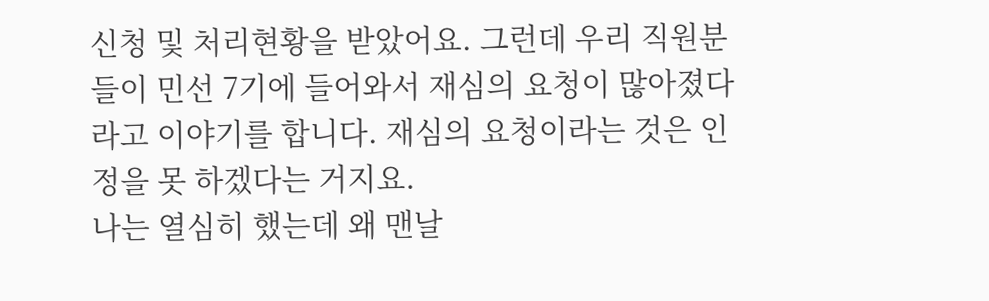신청 및 처리현황을 받았어요. 그런데 우리 직원분들이 민선 7기에 들어와서 재심의 요청이 많아졌다라고 이야기를 합니다. 재심의 요청이라는 것은 인정을 못 하겠다는 거지요.
나는 열심히 했는데 왜 맨날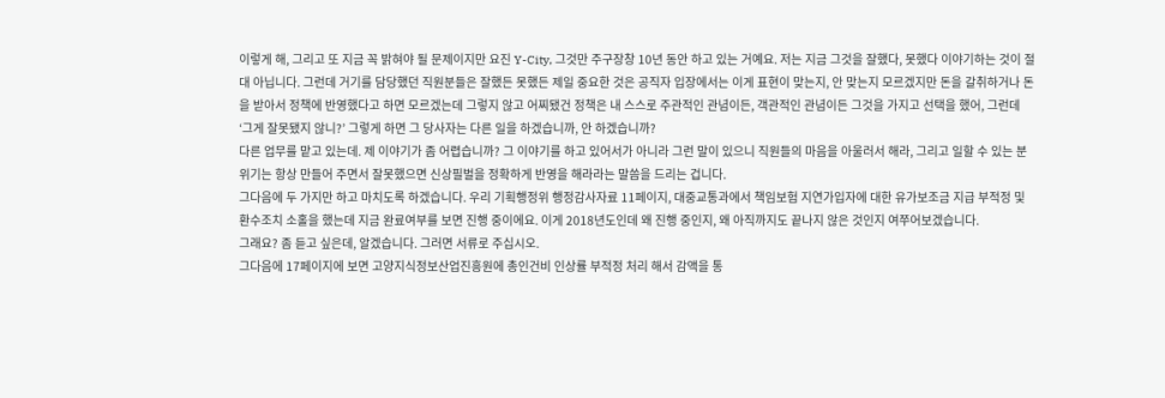이렇게 해, 그리고 또 지금 꼭 밝혀야 될 문제이지만 요진 Y-City, 그것만 주구장창 10년 동안 하고 있는 거예요. 저는 지금 그것을 잘했다, 못했다 이야기하는 것이 절대 아닙니다. 그런데 거기를 담당했던 직원분들은 잘했든 못했든 제일 중요한 것은 공직자 입장에서는 이게 표현이 맞는지, 안 맞는지 모르겠지만 돈을 갈취하거나 돈을 받아서 정책에 반영했다고 하면 모르겠는데 그렇지 않고 어찌됐건 정책은 내 스스로 주관적인 관념이든, 객관적인 관념이든 그것을 가지고 선택을 했어, 그런데 ‘그게 잘못됐지 않니?’ 그렇게 하면 그 당사자는 다른 일을 하겠습니까, 안 하겠습니까?
다른 업무를 맡고 있는데. 제 이야기가 좀 어렵습니까? 그 이야기를 하고 있어서가 아니라 그런 말이 있으니 직원들의 마음을 아울러서 해라, 그리고 일할 수 있는 분위기는 항상 만들어 주면서 잘못했으면 신상필벌을 정확하게 반영을 해라라는 말씀을 드리는 겁니다.
그다음에 두 가지만 하고 마치도록 하겠습니다. 우리 기획행정위 행정감사자료 11페이지, 대중교통과에서 책임보험 지연가입자에 대한 유가보조금 지급 부적정 및 환수조치 소홀을 했는데 지금 완료여부를 보면 진행 중이에요. 이게 2018년도인데 왜 진행 중인지, 왜 아직까지도 끝나지 않은 것인지 여쭈어보겠습니다.
그래요? 좀 듣고 싶은데, 알겠습니다. 그러면 서류로 주십시오.
그다음에 17페이지에 보면 고양지식정보산업진흥원에 총인건비 인상률 부적정 처리 해서 감액을 통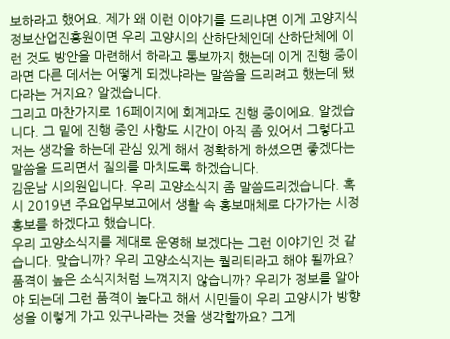보하라고 했어요. 제가 왜 이런 이야기를 드리냐면 이게 고양지식정보산업진흥원이면 우리 고양시의 산하단체인데 산하단체에 이런 것도 방안을 마련해서 하라고 통보까지 했는데 이게 진행 중이라면 다른 데서는 어떻게 되겠냐라는 말씀을 드리려고 했는데 됐다라는 거지요? 알겠습니다.
그리고 마찬가지로 16페이지에 회계과도 진행 중이에요. 알겠습니다. 그 밑에 진행 중인 사항도 시간이 아직 좀 있어서 그렇다고 저는 생각을 하는데 관심 있게 해서 정확하게 하셨으면 좋겠다는 말씀을 드리면서 질의를 마치도록 하겠습니다.
김운남 시의원입니다. 우리 고양소식지 좀 말씀드리겠습니다. 혹시 2019년 주요업무보고에서 생활 속 홍보매체로 다가가는 시정홍보를 하겠다고 했습니다.
우리 고양소식지를 제대로 운영해 보겠다는 그런 이야기인 것 같습니다. 맞습니까? 우리 고양소식지는 퀄리티라고 해야 될까요?
품격이 높은 소식지처럼 느껴지지 않습니까? 우리가 정보를 알아야 되는데 그런 품격이 높다고 해서 시민들이 우리 고양시가 방향성을 이렇게 가고 있구나라는 것을 생각할까요? 그게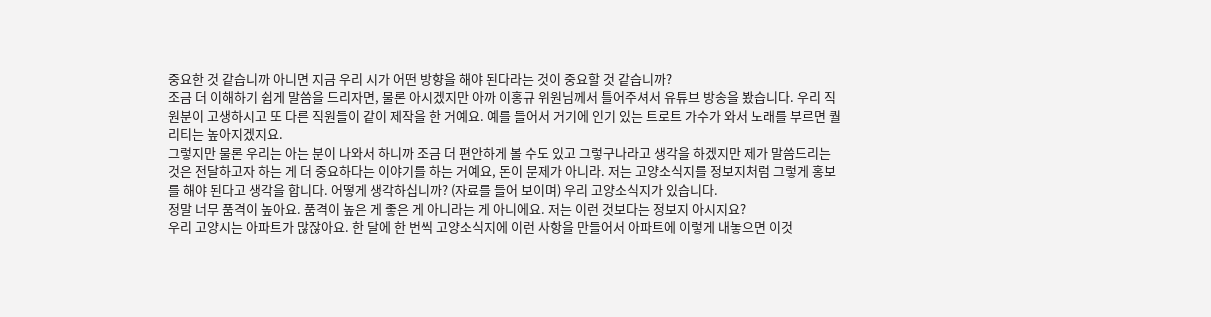중요한 것 같습니까 아니면 지금 우리 시가 어떤 방향을 해야 된다라는 것이 중요할 것 같습니까?
조금 더 이해하기 쉽게 말씀을 드리자면, 물론 아시겠지만 아까 이홍규 위원님께서 틀어주셔서 유튜브 방송을 봤습니다. 우리 직원분이 고생하시고 또 다른 직원들이 같이 제작을 한 거예요. 예를 들어서 거기에 인기 있는 트로트 가수가 와서 노래를 부르면 퀄리티는 높아지겠지요.
그렇지만 물론 우리는 아는 분이 나와서 하니까 조금 더 편안하게 볼 수도 있고 그렇구나라고 생각을 하겠지만 제가 말씀드리는 것은 전달하고자 하는 게 더 중요하다는 이야기를 하는 거예요, 돈이 문제가 아니라. 저는 고양소식지를 정보지처럼 그렇게 홍보를 해야 된다고 생각을 합니다. 어떻게 생각하십니까? (자료를 들어 보이며) 우리 고양소식지가 있습니다.
정말 너무 품격이 높아요. 품격이 높은 게 좋은 게 아니라는 게 아니에요. 저는 이런 것보다는 정보지 아시지요?
우리 고양시는 아파트가 많잖아요. 한 달에 한 번씩 고양소식지에 이런 사항을 만들어서 아파트에 이렇게 내놓으면 이것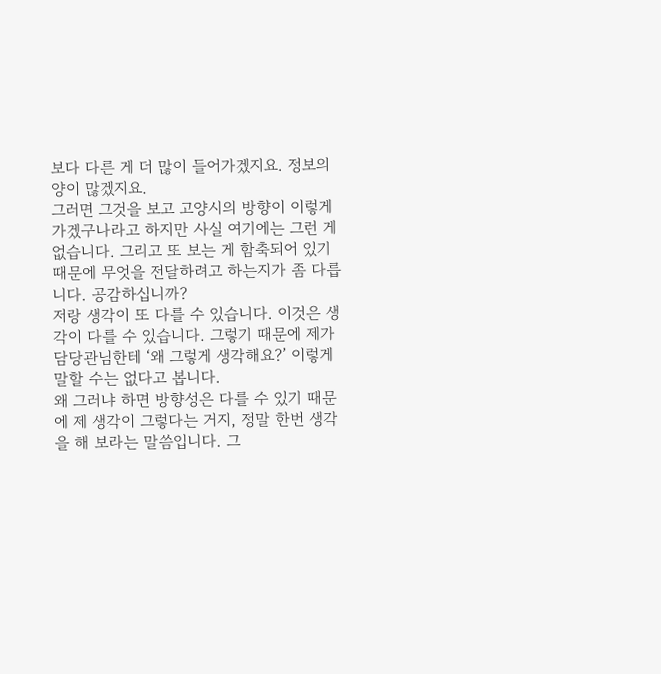보다 다른 게 더 많이 들어가겠지요. 정보의 양이 많겠지요.
그러면 그것을 보고 고양시의 방향이 이렇게 가겠구나라고 하지만 사실 여기에는 그런 게 없습니다. 그리고 또 보는 게 함축되어 있기 때문에 무엇을 전달하려고 하는지가 좀 다릅니다. 공감하십니까?
저랑 생각이 또 다를 수 있습니다. 이것은 생각이 다를 수 있습니다. 그렇기 때문에 제가 담당관님한테 ‘왜 그렇게 생각해요?’ 이렇게 말할 수는 없다고 봅니다.
왜 그러냐 하면 방향성은 다를 수 있기 때문에 제 생각이 그렇다는 거지, 정말 한번 생각을 해 보라는 말씀입니다. 그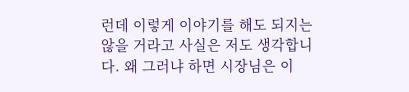런데 이렇게 이야기를 해도 되지는 않을 거라고 사실은 저도 생각합니다. 왜 그러냐 하면 시장님은 이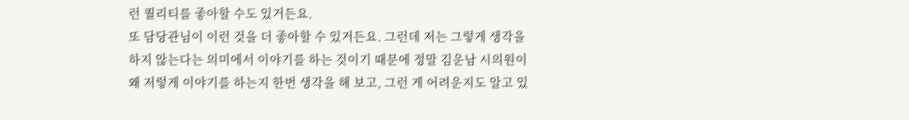런 퀄리티를 좋아할 수도 있거든요.
또 담당관님이 이런 것을 더 좋아할 수 있거든요. 그런데 저는 그렇게 생각을 하지 않는다는 의미에서 이야기를 하는 것이기 때문에 정말 김운남 시의원이 왜 저렇게 이야기를 하는지 한번 생각을 해 보고, 그런 게 어려운지도 알고 있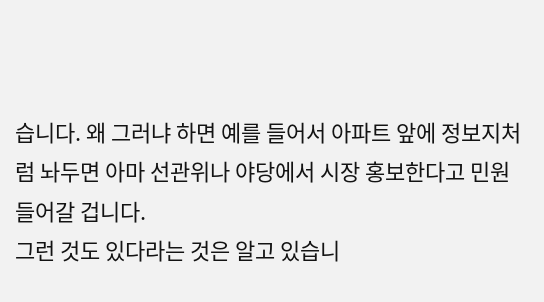습니다. 왜 그러냐 하면 예를 들어서 아파트 앞에 정보지처럼 놔두면 아마 선관위나 야당에서 시장 홍보한다고 민원 들어갈 겁니다.
그런 것도 있다라는 것은 알고 있습니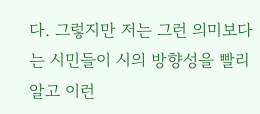다. 그렇지만 저는 그런 의미보다는 시민들이 시의 방향성을 빨리 알고 이런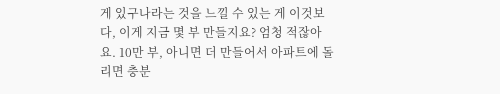게 있구나라는 것을 느낄 수 있는 게 이것보다, 이게 지금 몇 부 만들지요? 엄청 적잖아요. 10만 부, 아니면 더 만들어서 아파트에 돌리면 충분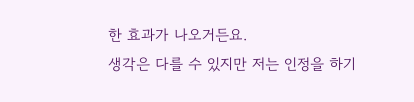한 효과가 나오거든요.
생각은 다를 수 있지만 저는 인정을 하기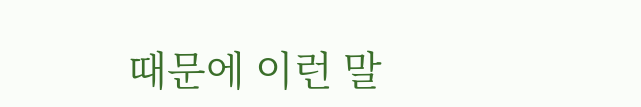때문에 이런 말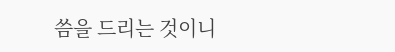씀을 드리는 것이니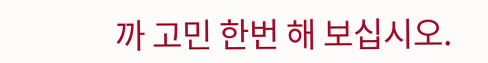까 고민 한번 해 보십시오.